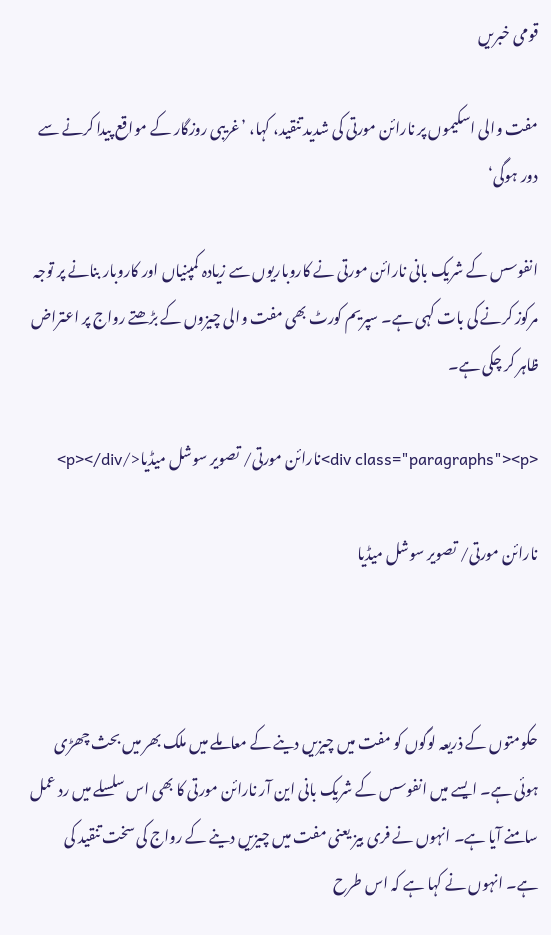قومی خبریں

مفت والی اسکیموں پر نارائن مورتی کی شدید تنقید، کہا، ’غریبی روزگار کے مواقع پیدا کرنے سے دور ہوگی‘

انفوسس کے شریک بانی نارائن مورتی نے کاروباریوں سے زیادہ کمپنیاں اور کاروبار بنانے پر توجہ مرکوز کرنے کی بات کہی ہے۔ سپریم کورٹ بھی مفت والی چیزوں کے بڑھتے رواج پر اعتراض ظاہر کر چکی ہے۔

<div class="paragraphs"><p>نارائن مورتی/ تصویر سوشل میڈیا</p></div>

نارائن مورتی/ تصویر سوشل میڈیا



حکومتوں کے ذریعہ لوگوں کو مفت میں چیزیں دینے کے معاملے میں ملک بھر میں بحث چھڑی ہوئی ہے۔ ایسے میں انفوسس کے شریک بانی این آر نارائن مورتی کا بھی اس سلسلے میں رد عمل سامنے آیا ہے۔ انہوں نے فری بیز یعنی مفت میں چیزیں دینے کے رواج کی سخت تنقید کی ہے۔ انہوں نے کہا ہے کہ اس طرح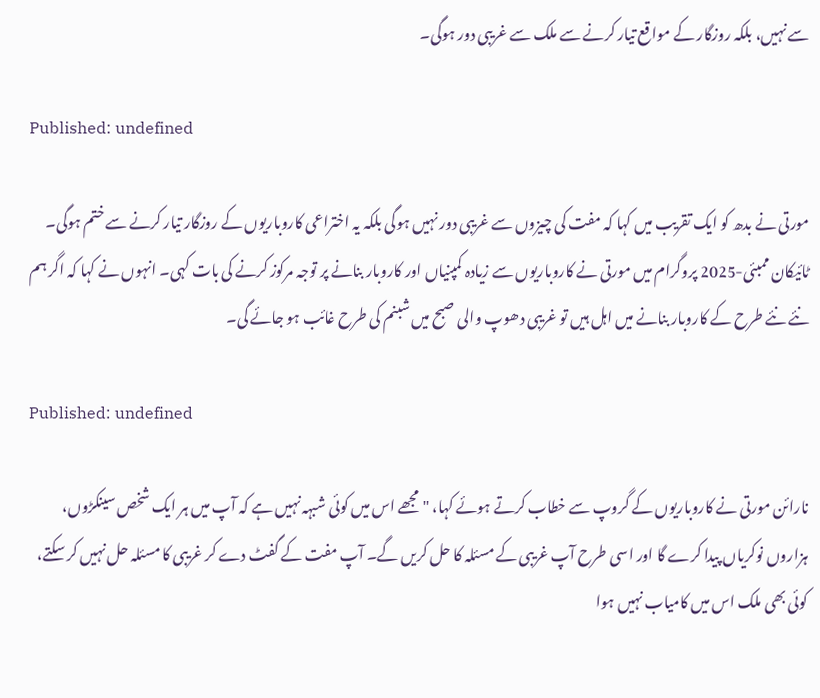سے نہیں، بلکہ روزگار کے مواقع تیار کرنے سے ملک سے غریبی دور ہوگی۔

Published: undefined

مورتی نے بدھ کو ایک تقریب میں کہا کہ مفت کی چیزوں سے غریبی دور نہیں ہوگی بلکہ یہ اختراعی کاروباریوں کے روزگار تیار کرنے سے ختم ہوگی۔ ٹائیکان ممبئی-2025 پروگرام میں مورتی نے کاروباریوں سے زیادہ کمپنیاں اور کاروبار بنانے پر توجہ مرکوز کرنے کی بات کہی۔ انہوں نے کہا کہ اگر ہم نئے نئے طرح کے کاروبار بنانے میں اہل ہیں تو غریبی دھوپ والی صبح میں شبنم کی طرح غائب ہو جائے گی۔

Published: undefined

نارائن مورتی نے کاروباریوں کے گروپ سے خطاب کرتے ہوئے کہا، "مجھے اس میں کوئی شبہہ نہیں ہے کہ آپ میں ہر ایک شخص سینکڑوں، ہزاروں نوکریاں پیدا کرے گا اور اسی طرح آپ غریبی کے مسئلہ کا حل کریں گے۔ آپ مفت کے گفٹ دے کر غریبی کا مسئلہ حل نہیں کر سکتے، کوئی بھی ملک اس میں کامیاب نہیں ہوا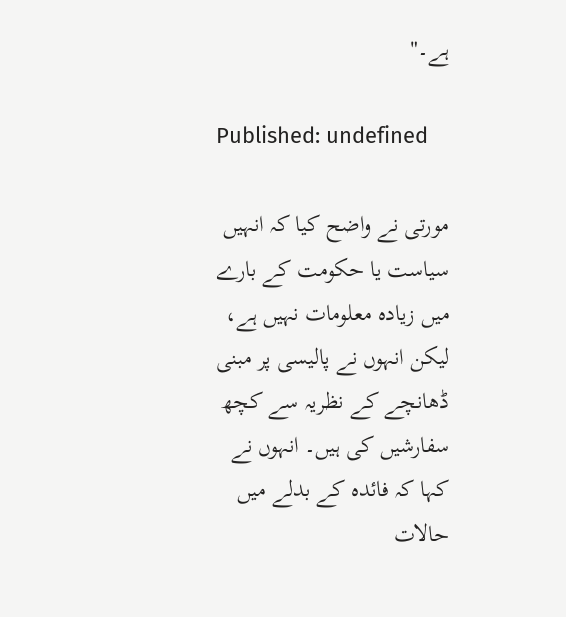ہے۔"

Published: undefined

مورتی نے واضح کیا کہ انہیں سیاست یا حکومت کے بارے میں زیادہ معلومات نہیں ہے، لیکن انہوں نے پالیسی پر مبنی ڈھانچے کے نظریہ سے کچھ سفارشیں کی ہیں۔ انہوں نے کہا کہ فائدہ کے بدلے میں حالات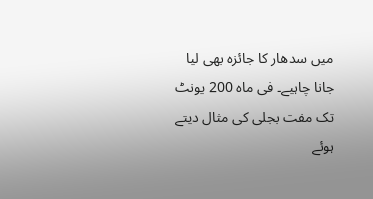میں سدھار کا جائزہ بھی لیا جانا چاہیے۔ فی ماہ 200 یونٹ تک مفت بجلی کی مثال دیتے ہوئے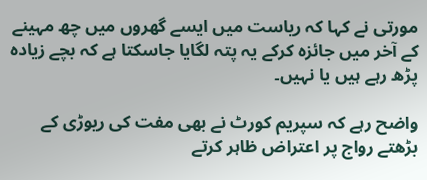مورتی نے کہا کہ ریاست میں ایسے گھروں میں چھ مہینے کے آخر میں جائزہ کرکے یہ پتہ لگایا جاسکتا ہے کہ بچے زیادہ پڑھ رہے ہیں یا نہیں۔

واضح رہے کہ سپریم کورٹ نے بھی مفت کی ریوڑی کے بڑھتے رواج پر اعتراض ظاہر کرتے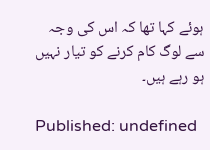ہوئے کہا تھا کہ اس کی وجہ سے لوگ کام کرنے کو تیار نہیں ہو رہے ہیں۔

Published: undefined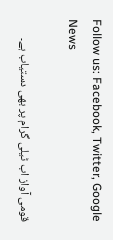Follow us: Facebook, Twitter, Google News

قومی آواز اب ٹیلی گرام پر بھی دستیاب ہے۔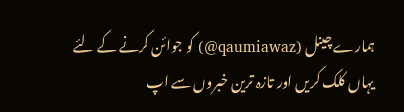ہمارے چینل (qaumiawaz@) کو جوائن کرنے کے لئے یہاں کلک کریں اور تازہ ترین خبروں سے اپ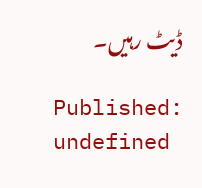ڈیٹ رہیں۔

Published: undefined